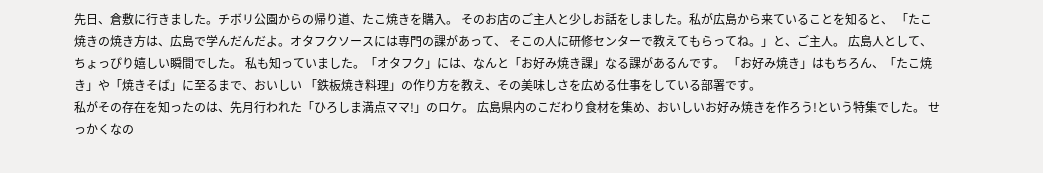先日、倉敷に行きました。チボリ公園からの帰り道、たこ焼きを購入。 そのお店のご主人と少しお話をしました。私が広島から来ていることを知ると、 「たこ焼きの焼き方は、広島で学んだんだよ。オタフクソースには専門の課があって、 そこの人に研修センターで教えてもらってね。」と、ご主人。 広島人として、ちょっぴり嬉しい瞬間でした。 私も知っていました。「オタフク」には、なんと「お好み焼き課」なる課があるんです。 「お好み焼き」はもちろん、「たこ焼き」や「焼きそば」に至るまで、おいしい 「鉄板焼き料理」の作り方を教え、その美味しさを広める仕事をしている部署です。
私がその存在を知ったのは、先月行われた「ひろしま満点ママ!」のロケ。 広島県内のこだわり食材を集め、おいしいお好み焼きを作ろう!という特集でした。 せっかくなの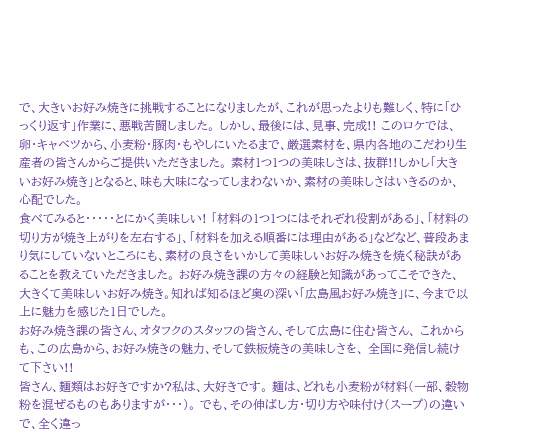で、大きいお好み焼きに挑戦することになりましたが、これが思ったよりも難しく、特に「ひっくり返す」作業に、悪戦苦闘しました。 しかし、最後には、見事、完成!! このロケでは、卵・キャベツから、小麦粉・豚肉・もやしにいたるまで、厳選素材を、県内各地のこだわり生産者の皆さんからご提供いただきました。 素材1つ1つの美味しさは、抜群!!しかし「大きいお好み焼き」となると、味も大味になってしまわないか、素材の美味しさはいきるのか、心配でした。
食べてみると・・・・・とにかく美味しい! 「材料の1つ1つにはそれぞれ役割がある」、「材料の切り方が焼き上がりを左右する」、「材料を加える順番には理由がある」などなど、普段あまり気にしていないところにも、素材の良さをいかして美味しいお好み焼きを焼く秘訣があることを教えていただきました。 お好み焼き課の方々の経験と知識があってこそできた、大きくて美味しいお好み焼き。知れば知るほど奥の深い「広島風お好み焼き」に、今まで以上に魅力を感じた1日でした。
お好み焼き課の皆さん、オタフクのスタッフの皆さん、そして広島に住む皆さん、 これからも、この広島から、お好み焼きの魅力、そして鉄板焼きの美味しさを、 全国に発信し続けて下さい!!
皆さん、麺類はお好きですか?私は、大好きです。 麺は、どれも小麦粉が材料(一部、穀物粉を混ぜるものもありますが・・・)。 でも、その伸ばし方・切り方や味付け(スープ)の違いで、全く違っ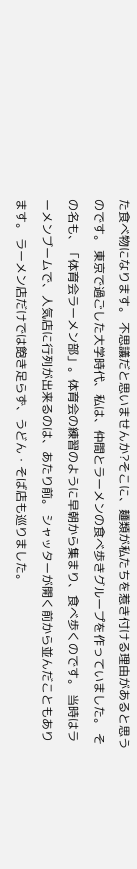た食べ物になります。 不思議だと思いませんか?そこに、麺類が私たちを惹き付ける理由があると思うのです。 東京で過ごした大学時代、私は、仲間とラーメンの食べ歩きグループを作っていました。 その名も、「体育会ラーメン部」。体育会の練習のように早朝から集まり、食べ歩くのです。 当時はラーメンブームで、人気店に行列が出来るのは、あたり前。 シャッターが開く前から並んだこともあります。 ラーメン店だけでは飽き足らず、うどん・そば店も巡りました。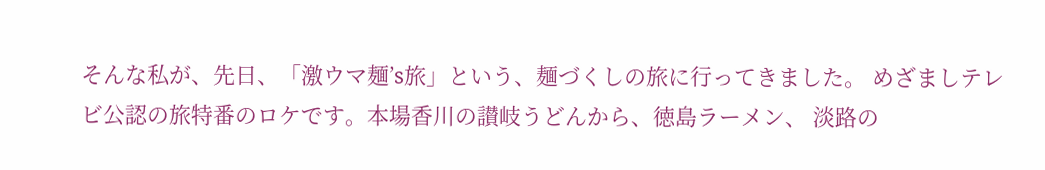そんな私が、先日、「激ウマ麺’s旅」という、麺づくしの旅に行ってきました。 めざましテレビ公認の旅特番のロケです。本場香川の讃岐うどんから、徳島ラーメン、 淡路の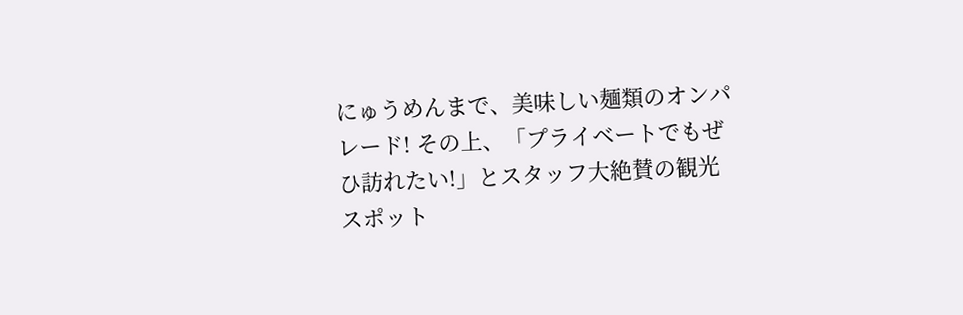にゅうめんまで、美味しい麺類のオンパレード! その上、「プライベートでもぜひ訪れたい!」とスタッフ大絶賛の観光スポット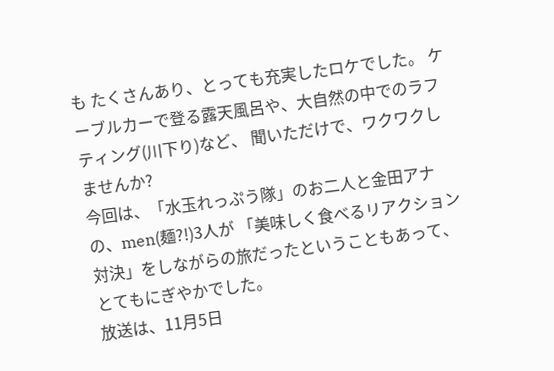も たくさんあり、とっても充実したロケでした。 ケーブルカーで登る露天風呂や、大自然の中でのラフティング(川下り)など、 聞いただけで、ワクワクしませんか?
今回は、「水玉れっぷう隊」のお二人と金田アナの、men(麺?!)3人が 「美味しく食べるリアクション対決」をしながらの旅だったということもあって、 とてもにぎやかでした。
放送は、11月5日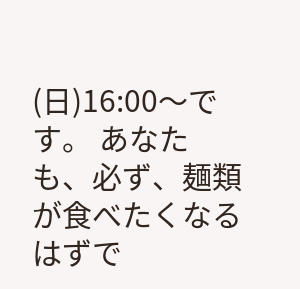(日)16:00〜です。 あなたも、必ず、麺類が食べたくなるはずで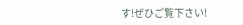す!ぜひご覧下さい!